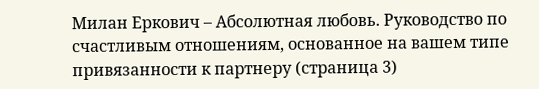Милан Еркович – Абсолютная любовь. Руководство по счастливым отношениям, основанное на вашем типе привязанности к партнеру (страница 3)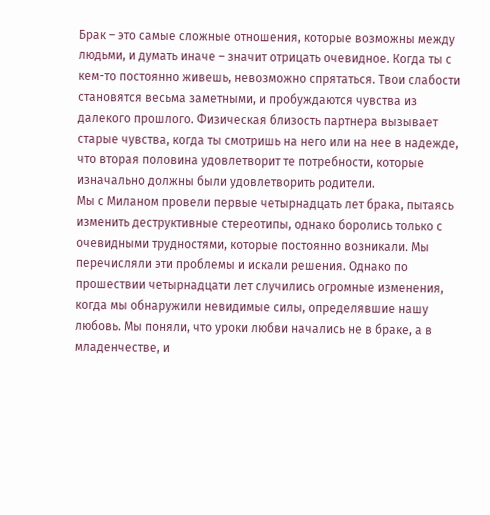Брак – это самые сложные отношения, которые возможны между людьми, и думать иначе – значит отрицать очевидное. Когда ты с кем-то постоянно живешь, невозможно спрятаться. Твои слабости становятся весьма заметными, и пробуждаются чувства из далекого прошлого. Физическая близость партнера вызывает старые чувства, когда ты смотришь на него или на нее в надежде, что вторая половина удовлетворит те потребности, которые изначально должны были удовлетворить родители.
Мы с Миланом провели первые четырнадцать лет брака, пытаясь изменить деструктивные стереотипы, однако боролись только с очевидными трудностями, которые постоянно возникали. Мы перечисляли эти проблемы и искали решения. Однако по прошествии четырнадцати лет случились огромные изменения, когда мы обнаружили невидимые силы, определявшие нашу любовь. Мы поняли, что уроки любви начались не в браке, а в младенчестве, и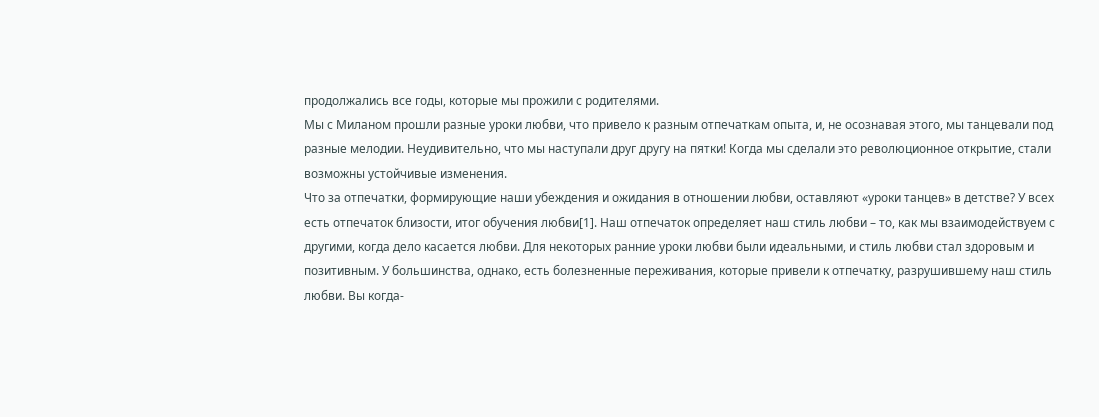продолжались все годы, которые мы прожили с родителями.
Мы с Миланом прошли разные уроки любви, что привело к разным отпечаткам опыта, и, не осознавая этого, мы танцевали под разные мелодии. Неудивительно, что мы наступали друг другу на пятки! Когда мы сделали это революционное открытие, стали возможны устойчивые изменения.
Что за отпечатки, формирующие наши убеждения и ожидания в отношении любви, оставляют «уроки танцев» в детстве? У всех есть отпечаток близости, итог обучения любви[1]. Наш отпечаток определяет наш стиль любви – то, как мы взаимодействуем с другими, когда дело касается любви. Для некоторых ранние уроки любви были идеальными, и стиль любви стал здоровым и позитивным. У большинства, однако, есть болезненные переживания, которые привели к отпечатку, разрушившему наш стиль любви. Вы когда-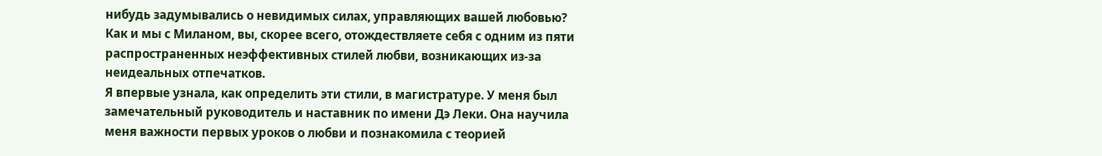нибудь задумывались о невидимых силах, управляющих вашей любовью? Как и мы с Миланом, вы, скорее всего, отождествляете себя с одним из пяти распространенных неэффективных стилей любви, возникающих из-за неидеальных отпечатков.
Я впервые узнала, как определить эти стили, в магистратуре. У меня был замечательный руководитель и наставник по имени Дэ Леки. Она научила меня важности первых уроков о любви и познакомила с теорией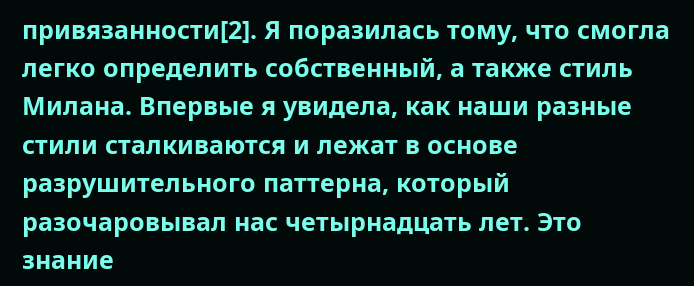привязанности[2]. Я поразилась тому, что смогла легко определить собственный, а также стиль Милана. Впервые я увидела, как наши разные стили сталкиваются и лежат в основе разрушительного паттерна, который разочаровывал нас четырнадцать лет. Это знание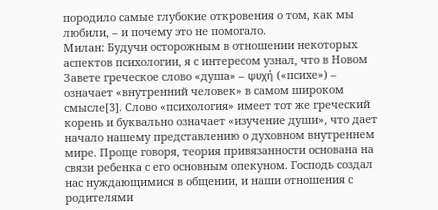породило самые глубокие откровения о том, как мы любили, – и почему это не помогало.
Милан: Будучи осторожным в отношении некоторых аспектов психологии, я с интересом узнал, что в Новом Завете греческое слово «душа» – ψυχή («психе») – означает «внутренний человек» в самом широком смысле[3]. Слово «психология» имеет тот же греческий корень и буквально означает «изучение души», что дает начало нашему представлению о духовном внутреннем мире. Проще говоря, теория привязанности основана на связи ребенка с его основным опекуном. Господь создал нас нуждающимися в общении, и наши отношения с родителями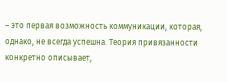– это первая возможность коммуникации, которая, однако, не всегда успешна. Теория привязанности конкретно описывает,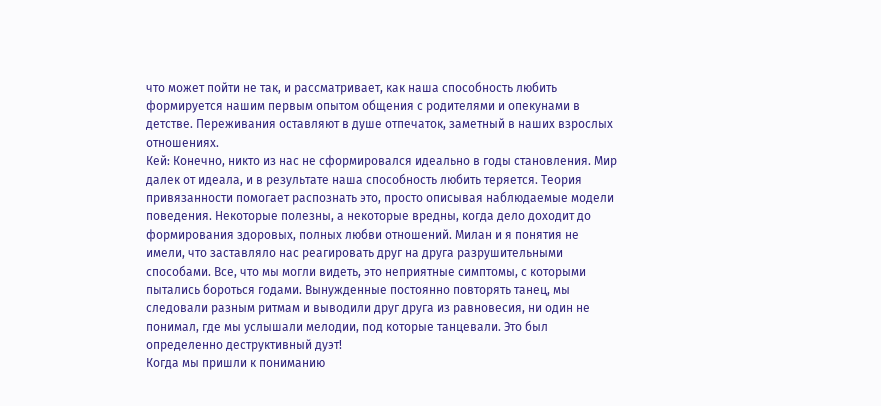что может пойти не так, и рассматривает, как наша способность любить формируется нашим первым опытом общения с родителями и опекунами в детстве. Переживания оставляют в душе отпечаток, заметный в наших взрослых отношениях.
Кей: Конечно, никто из нас не сформировался идеально в годы становления. Мир далек от идеала, и в результате наша способность любить теряется. Теория привязанности помогает распознать это, просто описывая наблюдаемые модели поведения. Некоторые полезны, а некоторые вредны, когда дело доходит до формирования здоровых, полных любви отношений. Милан и я понятия не имели, что заставляло нас реагировать друг на друга разрушительными способами. Все, что мы могли видеть, это неприятные симптомы, с которыми пытались бороться годами. Вынужденные постоянно повторять танец, мы следовали разным ритмам и выводили друг друга из равновесия, ни один не понимал, где мы услышали мелодии, под которые танцевали. Это был определенно деструктивный дуэт!
Когда мы пришли к пониманию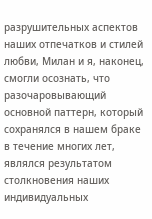разрушительных аспектов наших отпечатков и стилей любви, Милан и я, наконец, смогли осознать, что разочаровывающий основной паттерн, который сохранялся в нашем браке в течение многих лет, являлся результатом столкновения наших индивидуальных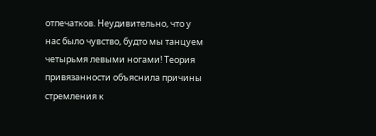отпечатков. Неудивительно, что у нас было чувство, будто мы танцуем четырьмя левыми ногами! Теория привязанности объяснила причины стремления к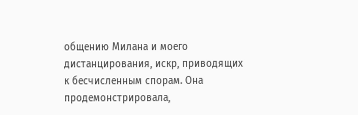общению Милана и моего дистанцирования, искр, приводящих к бесчисленным спорам. Она продемонстрировала,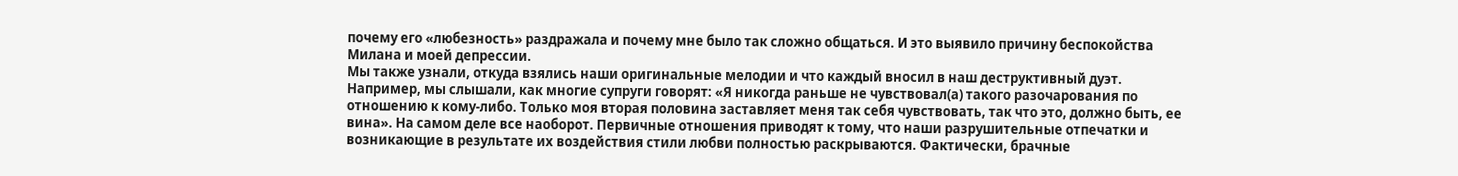почему его «любезность» раздражала и почему мне было так сложно общаться. И это выявило причину беспокойства Милана и моей депрессии.
Мы также узнали, откуда взялись наши оригинальные мелодии и что каждый вносил в наш деструктивный дуэт. Например, мы слышали, как многие супруги говорят: «Я никогда раньше не чувствовал(а) такого разочарования по отношению к кому-либо. Только моя вторая половина заставляет меня так себя чувствовать, так что это, должно быть, ее вина». На самом деле все наоборот. Первичные отношения приводят к тому, что наши разрушительные отпечатки и возникающие в результате их воздействия стили любви полностью раскрываются. Фактически, брачные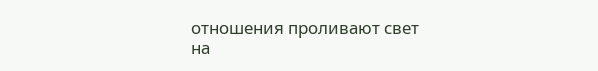отношения проливают свет на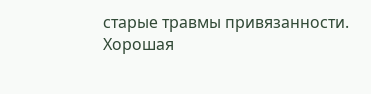старые травмы привязанности. Хорошая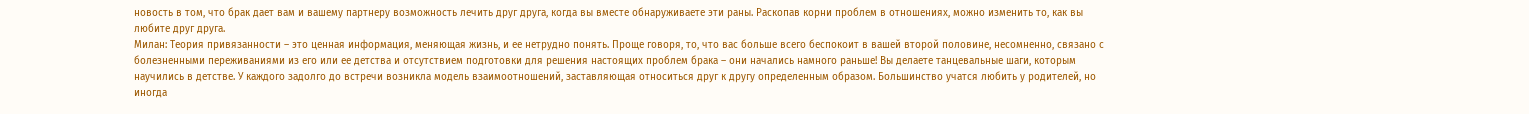новость в том, что брак дает вам и вашему партнеру возможность лечить друг друга, когда вы вместе обнаруживаете эти раны. Раскопав корни проблем в отношениях, можно изменить то, как вы любите друг друга.
Милан: Теория привязанности – это ценная информация, меняющая жизнь, и ее нетрудно понять. Проще говоря, то, что вас больше всего беспокоит в вашей второй половине, несомненно, связано с болезненными переживаниями из его или ее детства и отсутствием подготовки для решения настоящих проблем брака – они начались намного раньше! Вы делаете танцевальные шаги, которым научились в детстве. У каждого задолго до встречи возникла модель взаимоотношений, заставляющая относиться друг к другу определенным образом. Большинство учатся любить у родителей, но иногда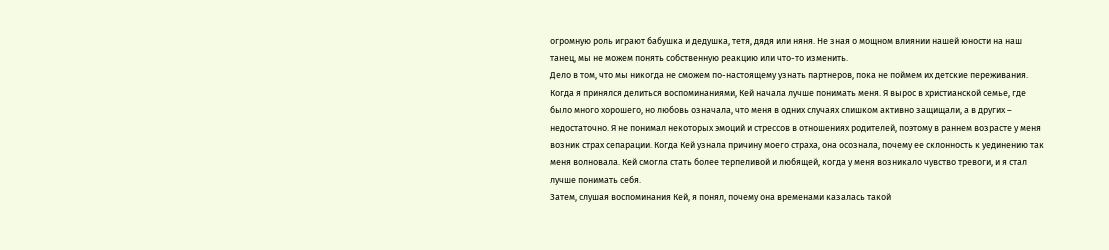огромную роль играют бабушка и дедушка, тетя, дядя или няня. Не зная о мощном влиянии нашей юности на наш танец, мы не можем понять собственную реакцию или что-то изменить.
Дело в том, что мы никогда не сможем по-настоящему узнать партнеров, пока не поймем их детские переживания. Когда я принялся делиться воспоминаниями, Кей начала лучше понимать меня. Я вырос в христианской семье, где было много хорошего, но любовь означала, что меня в одних случаях слишком активно защищали, а в других – недостаточно. Я не понимал некоторых эмоций и стрессов в отношениях родителей, поэтому в раннем возрасте у меня возник страх сепарации. Когда Кей узнала причину моего страха, она осознала, почему ее склонность к уединению так меня волновала. Кей смогла стать более терпеливой и любящей, когда у меня возникало чувство тревоги, и я стал лучше понимать себя.
Затем, слушая воспоминания Кей, я понял, почему она временами казалась такой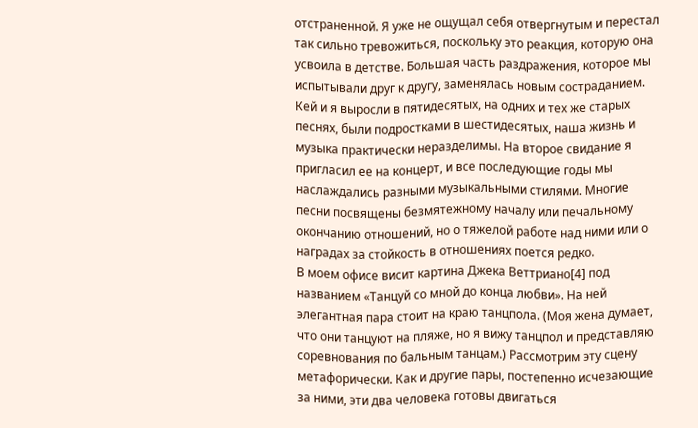отстраненной. Я уже не ощущал себя отвергнутым и перестал так сильно тревожиться, поскольку это реакция, которую она усвоила в детстве. Большая часть раздражения, которое мы испытывали друг к другу, заменялась новым состраданием.
Кей и я выросли в пятидесятых, на одних и тех же старых песнях, были подростками в шестидесятых, наша жизнь и музыка практически неразделимы. На второе свидание я пригласил ее на концерт, и все последующие годы мы наслаждались разными музыкальными стилями. Многие песни посвящены безмятежному началу или печальному окончанию отношений, но о тяжелой работе над ними или о наградах за стойкость в отношениях поется редко.
В моем офисе висит картина Джека Веттриано[4] под названием «Танцуй со мной до конца любви». На ней элегантная пара стоит на краю танцпола. (Моя жена думает, что они танцуют на пляже, но я вижу танцпол и представляю соревнования по бальным танцам.) Рассмотрим эту сцену метафорически. Как и другие пары, постепенно исчезающие за ними, эти два человека готовы двигаться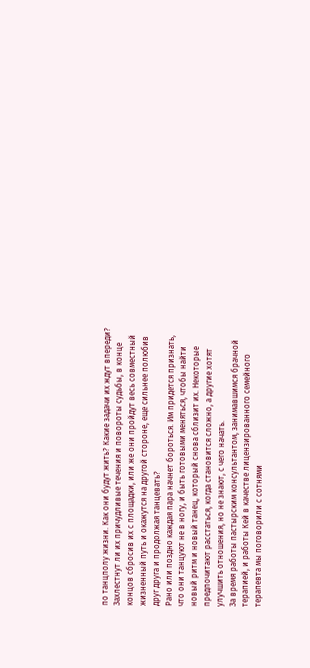по танцполу жизни. Как они будут жить? Какие задачи их ждут впереди? Захлестнут ли их причудливые течения и повороты судьбы, в конце концов сбросив их с площадки, или же они пройдут весь совместный жизненный путь и окажутся на другой стороне, еще сильнее полюбив друг друга и продолжая танцевать?
Рано или поздно каждая пара начнет бороться. Им придется признать, что они танцуют не в ногу, и быть готовыми меняться, чтобы найти новый ритм и новый танец, который снова сблизит их. Некоторые предпочитают расстаться, когда становится сложно, а другие хотят улучшить отношения, но не знают, с чего начать.
За время работы пастырским консультантом, занимавшимся брачной терапией, и работы Кей в качестве лицензированного семейного терапевта мы поговорили с сотнями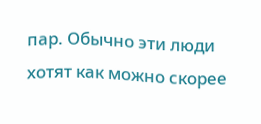пар. Обычно эти люди хотят как можно скорее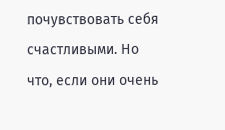почувствовать себя счастливыми. Но что, если они очень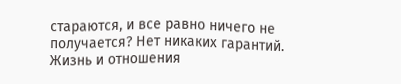стараются, и все равно ничего не получается? Нет никаких гарантий. Жизнь и отношения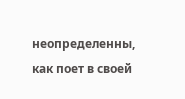неопределенны, как поет в своей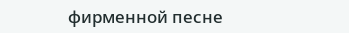фирменной песне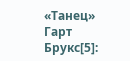«Танец» Гарт Брукс[5]: